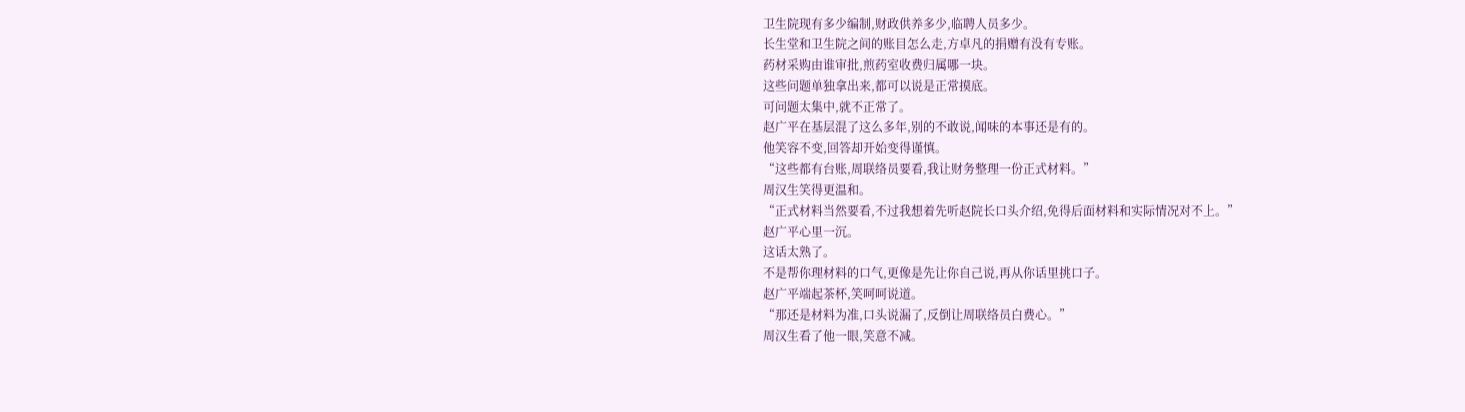卫生院现有多少编制,财政供养多少,临聘人员多少。
长生堂和卫生院之间的账目怎么走,方卓凡的捐赠有没有专账。
药材采购由谁审批,煎药室收费归属哪一块。
这些问题单独拿出来,都可以说是正常摸底。
可问题太集中,就不正常了。
赵广平在基层混了这么多年,别的不敢说,闻味的本事还是有的。
他笑容不变,回答却开始变得谨慎。
“这些都有台账,周联络员要看,我让财务整理一份正式材料。”
周汉生笑得更温和。
“正式材料当然要看,不过我想着先听赵院长口头介绍,免得后面材料和实际情况对不上。”
赵广平心里一沉。
这话太熟了。
不是帮你理材料的口气,更像是先让你自己说,再从你话里挑口子。
赵广平端起茶杯,笑呵呵说道。
“那还是材料为准,口头说漏了,反倒让周联络员白费心。”
周汉生看了他一眼,笑意不减。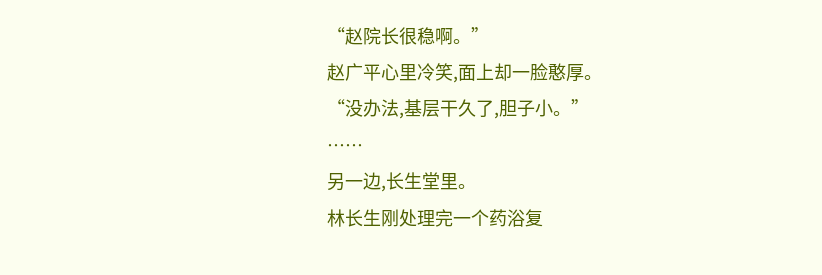“赵院长很稳啊。”
赵广平心里冷笑,面上却一脸憨厚。
“没办法,基层干久了,胆子小。”
……
另一边,长生堂里。
林长生刚处理完一个药浴复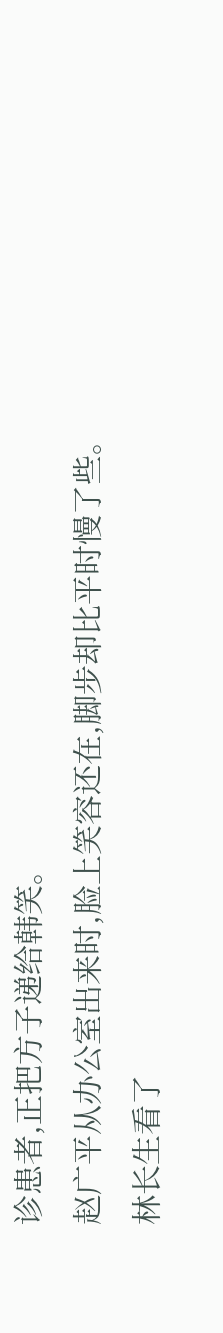诊患者,正把方子递给韩笑。
赵广平从办公室出来时,脸上笑容还在,脚步却比平时慢了些。
林长生看了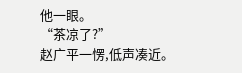他一眼。
“茶凉了?”
赵广平一愣,低声凑近。